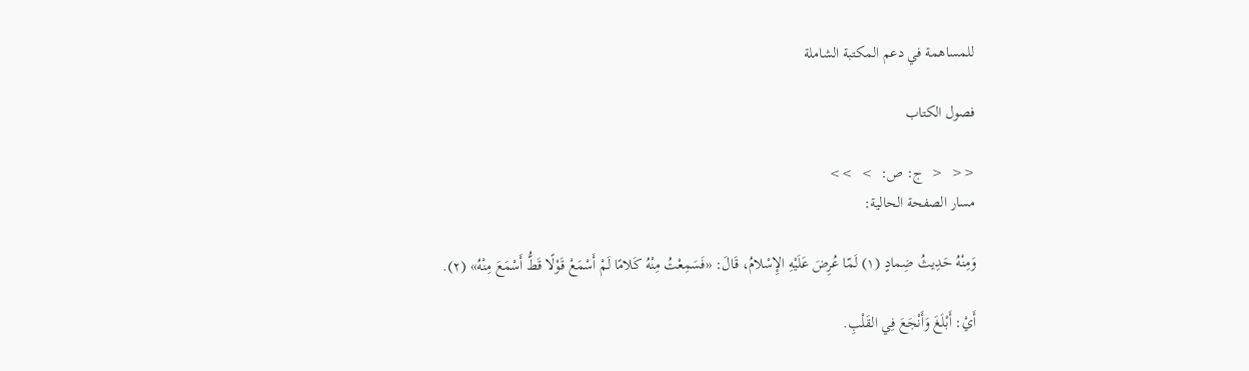للمساهمة في دعم المكتبة الشاملة

فصول الكتاب

<<  <  ج: ص:  >  >>
مسار الصفحة الحالية:

وَمِنْهُ حَدِيثُ ضِمادٍ (١) لَمّا عُرِضَ عَلَيْهِ الإِسْلامُ، قَالَ: «فَسَمِعْتُ مِنْهُ كَلامًا لَمْ أَسْمَعْ قَوْلًا قَطُّ أَسْمَعَ مِنْهُ» (٢).

أَيْ: أَبْلَغَ وَأَنْجَعَ فِي القَلْبِ.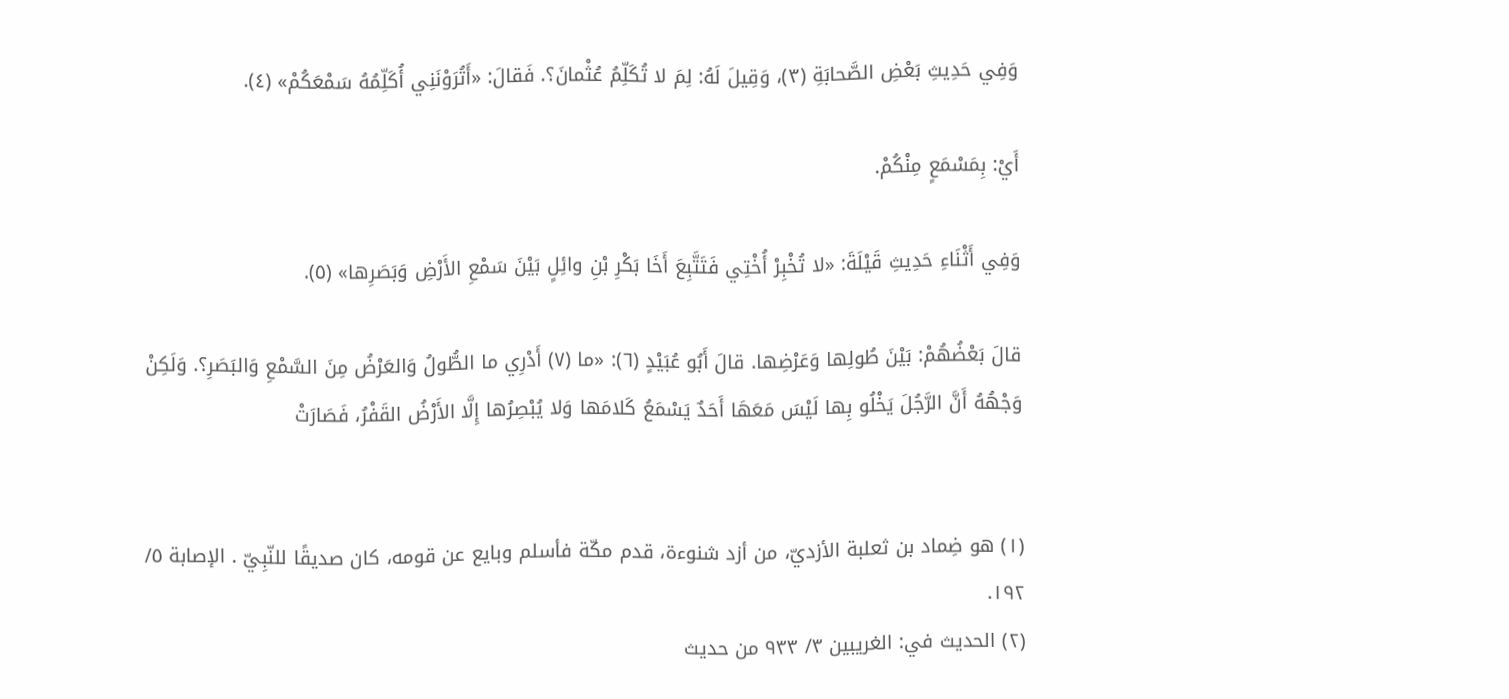وَفِي حَدِيثِ بَعْضِ الصَّحابَةِ (٣)، وَقِيلَ لَهُ: لِمَ لا تُكَلِّمُ عُثْمانَ؟. فَقالَ: «أَتُرَوْنَنِي أُكَلِّمُهُ سَمْعَكُمْ» (٤).

أَيْ: بِمَسْمَعٍ مِنْكُمْ.

وَفِي أَثْنَاءِ حَدِيثِ قَيْلَةَ: «لا تُخْبِرْ أُخْتِي فَتَتَّبِعَ أَخَا بَكْرِ بْنِ وائِلٍ بَيْنَ سَمْعِ الأَرْضِ وَبَصَرِها» (٥).

قالَ بَعْضُهُمْ: بَيْنَ طُولِها وَعَرْضِها. قالَ أَبُو عُبَيْدٍ (٦): «ما (٧) أَدْرِي ما الطُّولُ وَالعَرْضُ مِنَ السَّمْعِ وَالبَصَرِ؟. وَلَكِنْ وَجْهُهُ أَنَّ الرَّجُلَ يَخْلُو بِها لَيْسَ مَعَهَا أَحَدٌ يَسْمَعُ كَلامَها وَلا يُبْصِرُها إِلَّا الأَرْضُ القَفْرُ، فَصَارَتْ


(١) هو ضِماد بن ثعلبة الأزديّ، من أزد شنوءة، قدم مكّة فأسلم وبايع عن قومه، كان صديقًا للنّبِيّ . الإصابة ٥/ ١٩٢.
(٢) الحديث في: الغريبين ٣/ ٩٣٣ من حديث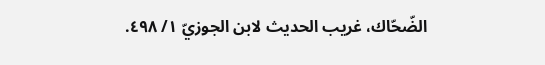الضّحّاك، غريب الحديث لابن الجوزيّ ١/ ٤٩٨.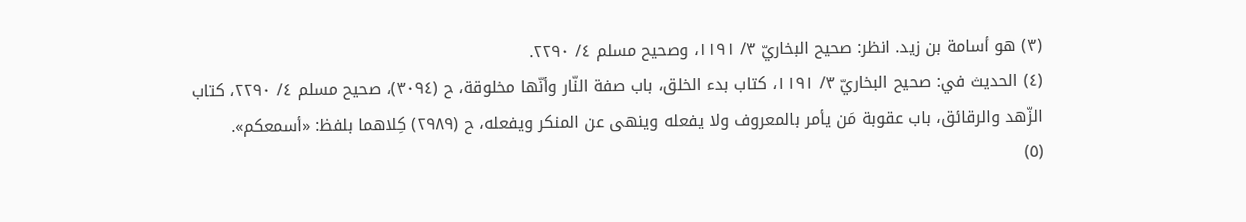(٣) هو أسامة بن زيد. انظر: صحيح البخاريّ ٣/ ١١٩١، وصحيح مسلم ٤/ ٢٢٩٠.
(٤) الحديث في: صحيح البخاريّ ٣/ ١١٩١، كتاب بدء الخلق، باب صفة النّار وأنّها مخلوقة، ح (٣٠٩٤)، صحيح مسلم ٤/ ٢٢٩٠، كتاب الزّهد والرقائق، باب عقوبة مَن يأمر بالمعروف ولا يفعله وينهى عن المنكر ويفعله، ح (٢٩٨٩) كِلاهما بلفظ: «أسمعكم».
(٥)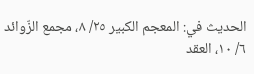الحديث في: المعجم الكبير ٢٥/ ٨، مجمع الزّوائد ٦/ ١٠، العقد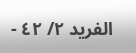الفريد ٢/ ٤٢ -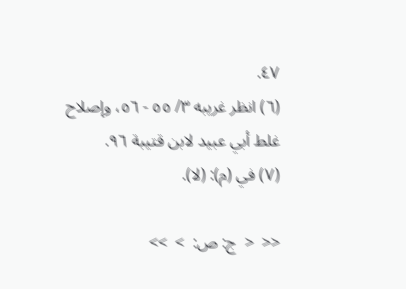٤٧.
(٦) انظر غريبه ٣/ ٥٥ - ٥٦، وإصلاح غلط أبي عبيد لابن قتيبة ٩٦.
(٧) في (م): (لا).

<<  <  ج: ص:  >  >>